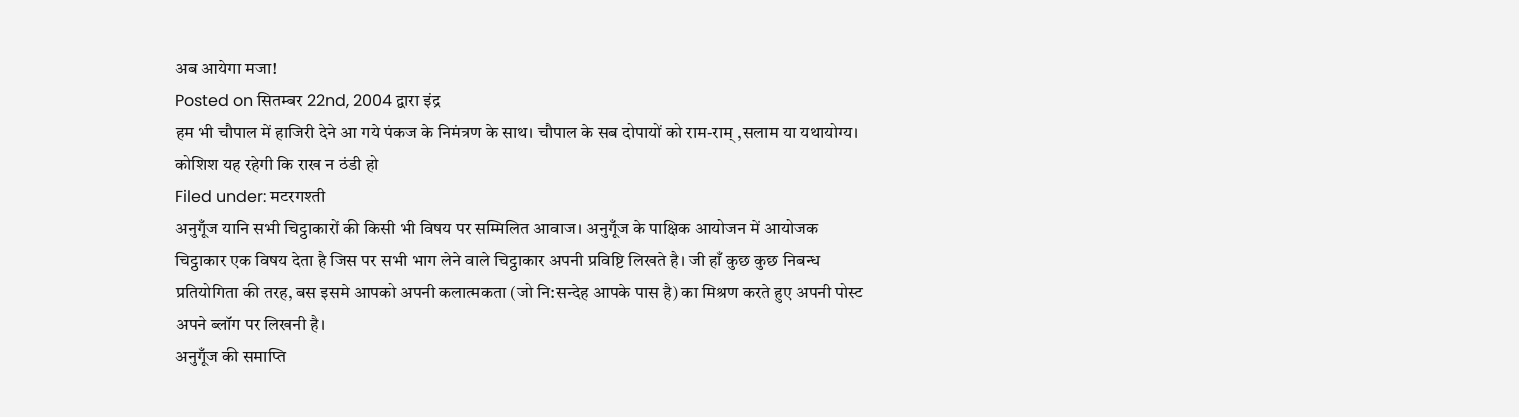अब आयेगा मजा!
Posted on सितम्बर 22nd, 2004 द्वारा इंद्र
हम भी चौपाल में हाजिरी देने आ गये पंकज के निमंत्रण के साथ। चौपाल के सब दोपायों को राम-राम् ,सलाम या यथायोग्य।
कोशिश यह रहेगी कि राख न ठंडी हो
Filed under: मटरगश्ती
अनुगूँज यानि सभी चिट्ठाकारों की किसी भी विषय पर सम्मिलित आवाज। अनुगूँज के पाक्षिक आयोजन में आयोजक चिट्ठाकार एक विषय देता है जिस पर सभी भाग लेने वाले चिट्ठाकार अपनी प्रविष्टि लिखते है। जी हाँ कुछ कुछ निबन्ध प्रतियोगिता की तरह, बस इसमे आपको अपनी कलात्मकता (जो नि:सन्देह आपके पास है) का मिश्रण करते हुए अपनी पोस्ट अपने ब्लॉग पर लिखनी है।
अनुगूँज की समाप्ति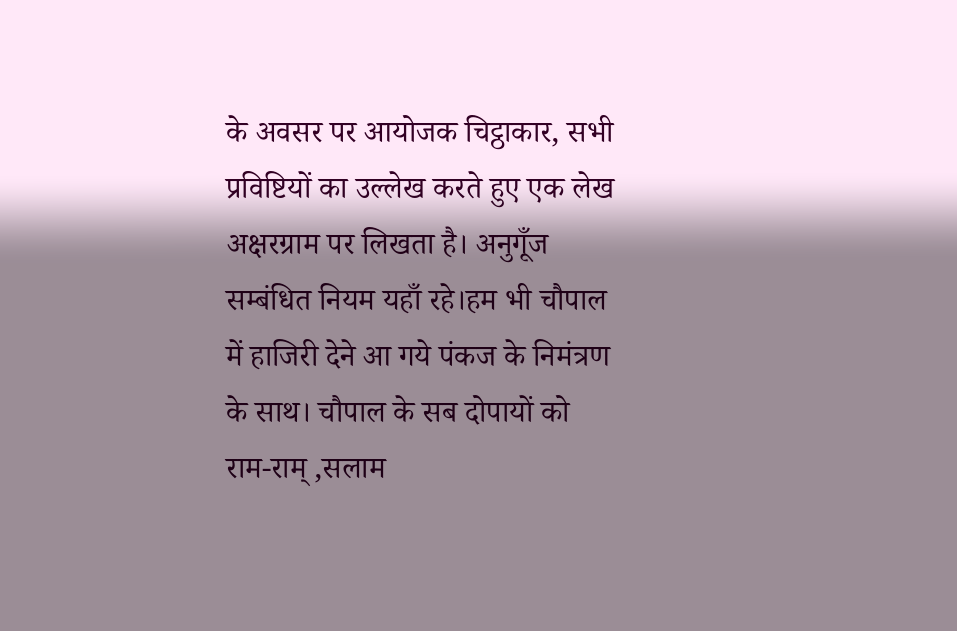के अवसर पर आयोजक चिट्ठाकार, सभी प्रविष्टियों का उल्लेख करते हुए एक लेख अक्षरग्राम पर लिखता है। अनुगूँज सम्बंधित नियम यहाँ रहे।हम भी चौपाल में हाजिरी देने आ गये पंकज के निमंत्रण के साथ। चौपाल के सब दोपायों को राम-राम् ,सलाम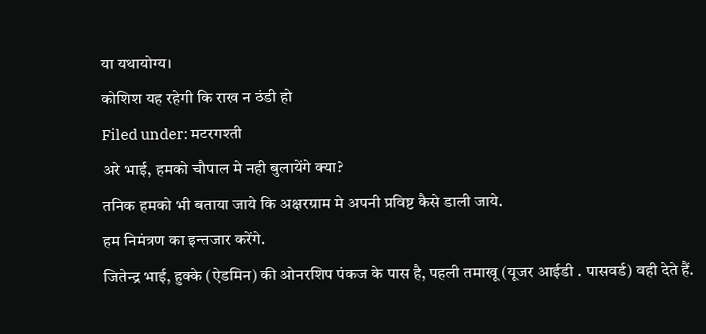या यथायोग्य।
कोशिश यह रहेगी कि राख न ठंडी हो
Filed under: मटरगश्ती
अरे भाई, हमको चौपाल मे नही बुलायेंगे क्या?
तनिक हमको भी बताया जाये कि अक्षरग्राम मे अपनी प्रविष्ट कैसे डाली जाये.
हम निमंत्रण का इन्तजार करेंगे.
जितेन्द्र भाई, हुक्के (ऐडमिन) की ओनरशिप पंकज के पास है, पहली तमाखू (यूजर आईडी . पासवर्ड) वही देते हैं.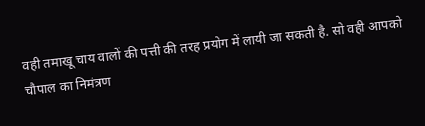वही तमाखू चाय वालों की पत्ती की तरह प्रयोग में लायी जा सकती है. सो वही आपको चौपाल का निमंत्रण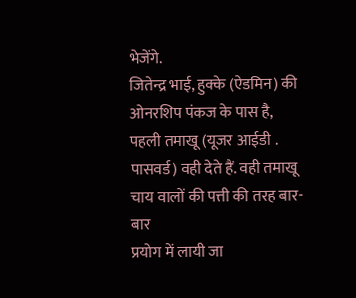भेजेंगे.
जितेन्द्र भाई, हुक्के (ऐडमिन) की ओनरशिप पंकज के पास है, पहली तमाखू (यूजर आईडी . पासवर्ड) वही देते हैं. वही तमाखू चाय वालों की पत्ती की तरह बार-बार
प्रयोग में लायी जा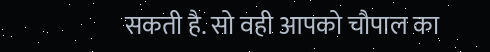सकती है. सो वही आपको चौपाल का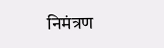निमंत्रण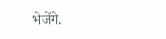भेजेंगे.